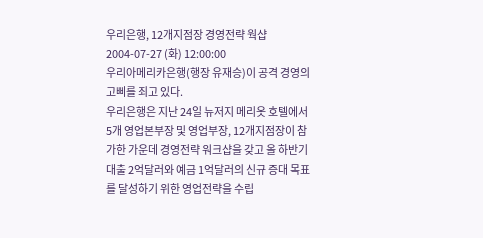우리은행, 12개지점장 경영전략 웍샵
2004-07-27 (화) 12:00:00
우리아메리카은행(행장 유재승)이 공격 경영의 고삐를 죄고 있다.
우리은행은 지난 24일 뉴저지 메리옷 호텔에서 5개 영업본부장 및 영업부장, 12개지점장이 참가한 가운데 경영전략 워크샵을 갖고 올 하반기 대출 2억달러와 예금 1억달러의 신규 증대 목표를 달성하기 위한 영업전략을 수립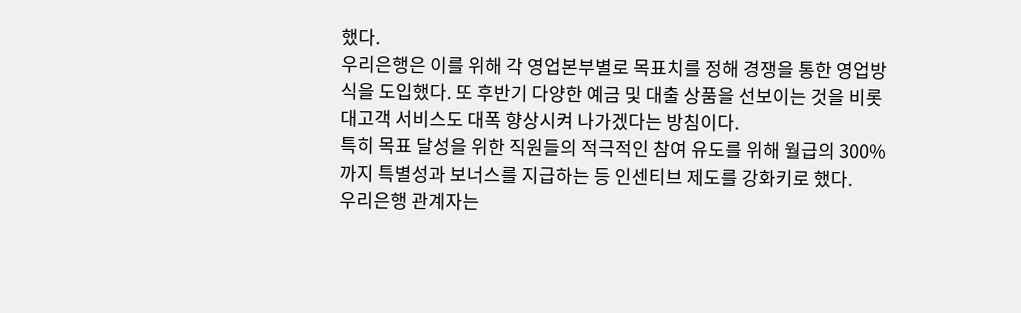했다.
우리은행은 이를 위해 각 영업본부별로 목표치를 정해 경쟁을 통한 영업방식을 도입했다. 또 후반기 다양한 예금 및 대출 상품을 선보이는 것을 비롯 대고객 서비스도 대폭 향상시켜 나가겠다는 방침이다.
특히 목표 달성을 위한 직원들의 적극적인 참여 유도를 위해 월급의 300%까지 특별성과 보너스를 지급하는 등 인센티브 제도를 강화키로 했다.
우리은행 관계자는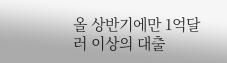올 상반기에만 1억달러 이상의 대출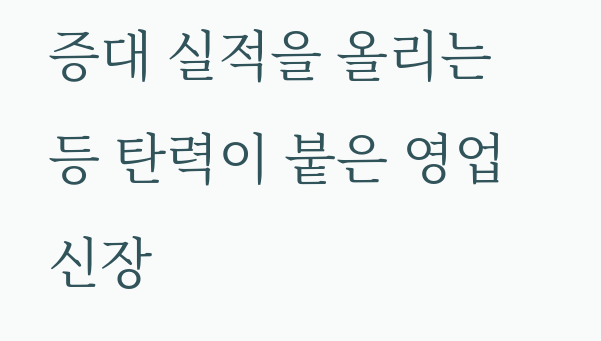증대 실적을 올리는 등 탄력이 붙은 영업 신장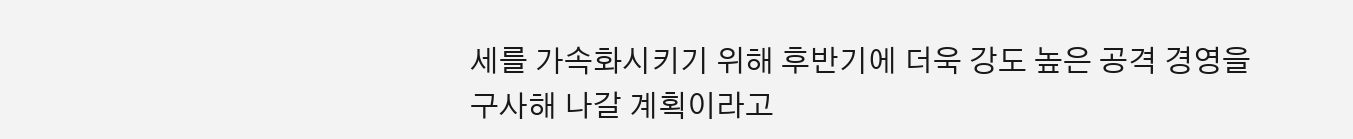세를 가속화시키기 위해 후반기에 더욱 강도 높은 공격 경영을 구사해 나갈 계획이라고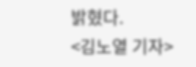밝혔다.
<김노열 기자>